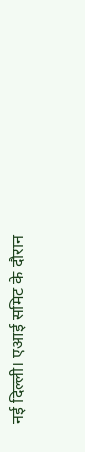नई दिल्ली। एआई समिट के दौरान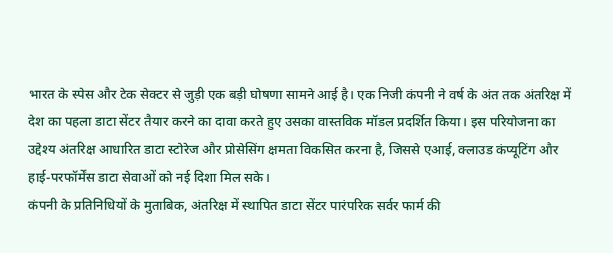भारत के स्पेस और टेक सेक्टर से जुड़ी एक बड़ी घोषणा सामने आई है। एक निजी कंपनी ने वर्ष के अंत तक अंतरिक्ष में देश का पहला डाटा सेंटर तैयार करने का दावा करते हुए उसका वास्तविक मॉडल प्रदर्शित किया। इस परियोजना का उद्देश्य अंतरिक्ष आधारित डाटा स्टोरेज और प्रोसेसिंग क्षमता विकसित करना है, जिससे एआई, क्लाउड कंप्यूटिंग और हाई-परफॉर्मेंस डाटा सेवाओं को नई दिशा मिल सके।
कंपनी के प्रतिनिधियों के मुताबिक, अंतरिक्ष में स्थापित डाटा सेंटर पारंपरिक सर्वर फार्म की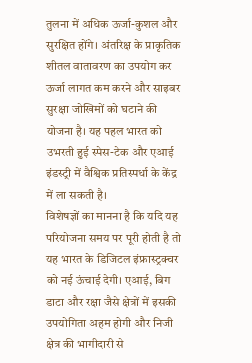तुलना में अधिक ऊर्जा-कुशल और सुरक्षित होंगे। अंतरिक्ष के प्राकृतिक शीतल वातावरण का उपयोग कर ऊर्जा लागत कम करने और साइबर सुरक्षा जोखिमों को घटाने की योजना है। यह पहल भारत को उभरती हुई स्पेस-टेक और एआई इंडस्ट्री में वैश्विक प्रतिस्पर्धा के केंद्र में ला सकती है।
विशेषज्ञों का मानना है कि यदि यह परियोजना समय पर पूरी होती है तो यह भारत के डिजिटल इंफ्रास्ट्रक्चर को नई ऊंचाई देगी। एआई, बिग डाटा और रक्षा जैसे क्षेत्रों में इसकी उपयोगिता अहम होगी और निजी क्षेत्र की भागीदारी से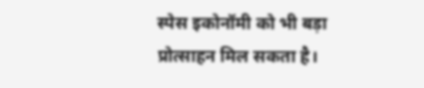स्पेस इकोनॉमी को भी बड़ा प्रोत्साहन मिल सकता है।